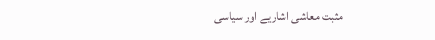مثبت معاشی اشاریے اور سیاسی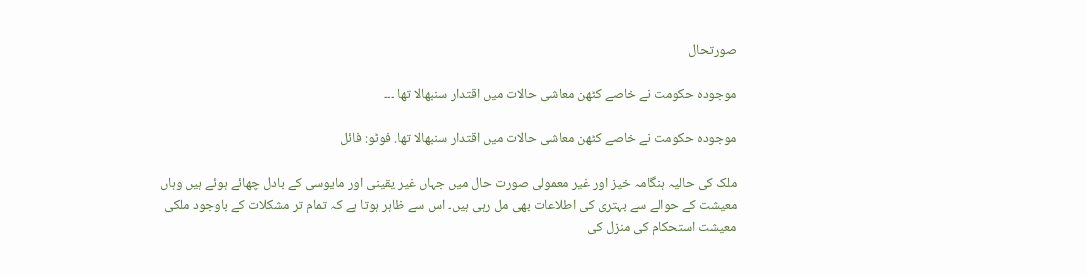صورتحال

موجودہ حکومت نے خاصے کٹھن معاشی حالات میں اقتدار سنبھالا تھا ۔۔۔

موجودہ حکومت نے خاصے کٹھن معاشی حالات میں اقتدار سنبھالا تھا. فوٹو: فائل

ملک کی حالیہ ہنگامہ خیز اور غیر معمولی صورت حال میں جہاں غیر یقینی اور مایوسی کے بادل چھائے ہوئے ہیں وہاں معیشت کے حوالے سے بہتری کی اطلاعات بھی مل رہی ہیں۔ اس سے ظاہر ہوتا ہے کہ تمام تر مشکلات کے باوجود ملکی معیشت استحکام کی منزل کی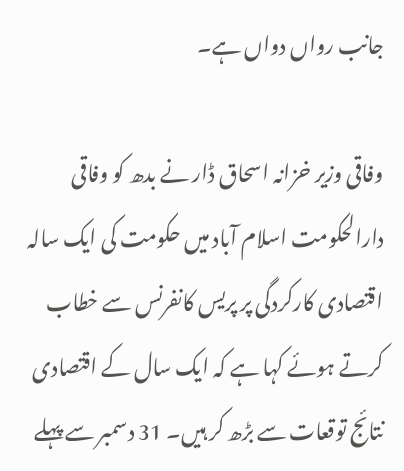جانب رواں دواں ہے۔

وفاقی وزیر خزانہ اسحاق ڈار نے بدھ کو وفاقی دارالحکومت اسلام آباد میں حکومت کی ایک سالہ اقتصادی کارکردگی پر پریس کانفرنس سے خطاب کرتے ہوئے کہا ہے کہ ایک سال کے اقتصادی نتائج توقعات سے بڑھ کر ہیں۔ 31 دسمبر سے پہلے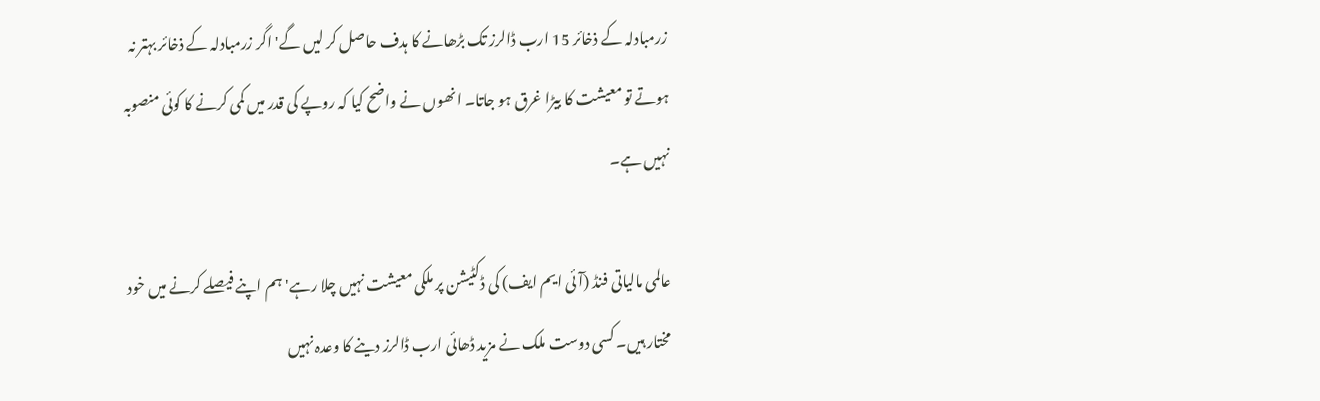زرمبادلہ کے ذخائر 15 ارب ڈالرز تک بڑھانے کا ہدف حاصل کر لیں گے' اگر زرمبادلہ کے ذخائر بہتر نہ ہوتے تو معیشت کا بیڑا غرق ہو جاتا۔ انھوں نے واضح کیا کہ روپے کی قدر میں کمی کرنے کا کوئی منصوبہ نہیں ہے۔

عالمی مالیاتی فنڈ (آئی ایم ایف) کی ڈکٹیشن پر ملکی معیشت نہیں چلا رہے' ہم اپنے فیصلے کرنے میں خود مختار ہیں۔ کسی دوست ملک نے مزید ڈھائی ارب ڈالرز دینے کا وعدہ نہیں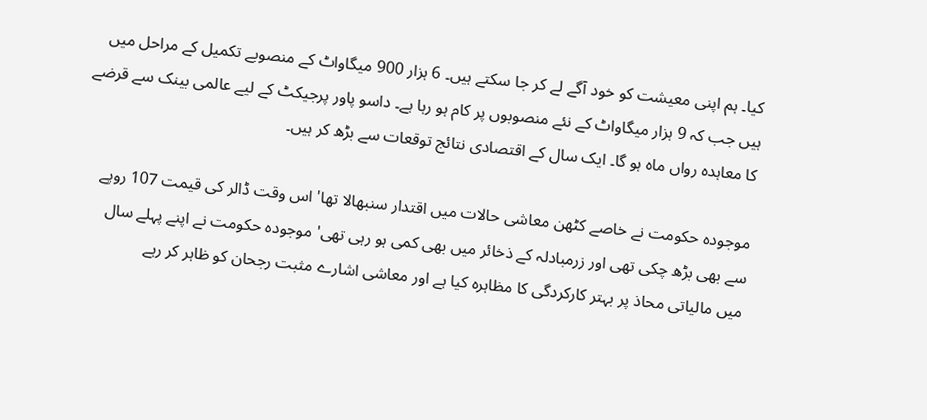کیا۔ ہم اپنی معیشت کو خود آگے لے کر جا سکتے ہیں۔ 6 ہزار 900 میگاواٹ کے منصوبے تکمیل کے مراحل میں ہیں جب کہ 9 ہزار میگاواٹ کے نئے منصوبوں پر کام ہو رہا ہے۔ داسو پاور پرجیکٹ کے لیے عالمی بینک سے قرضے کا معاہدہ رواں ماہ ہو گا۔ ایک سال کے اقتصادی نتائج توقعات سے بڑھ کر ہیں۔

موجودہ حکومت نے خاصے کٹھن معاشی حالات میں اقتدار سنبھالا تھا' اس وقت ڈالر کی قیمت 107 روپے سے بھی بڑھ چکی تھی اور زرمبادلہ کے ذخائر میں بھی کمی ہو رہی تھی' موجودہ حکومت نے اپنے پہلے سال میں مالیاتی محاذ پر بہتر کارکردگی کا مظاہرہ کیا ہے اور معاشی اشارے مثبت رجحان کو ظاہر کر رہے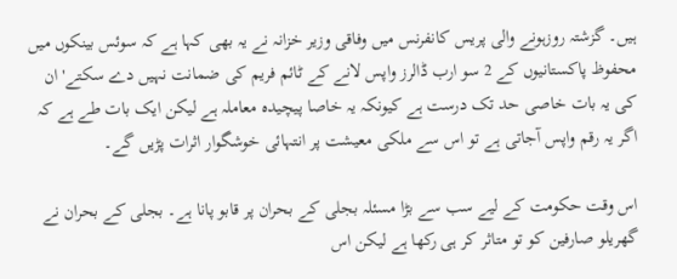ہیں۔ گزشتہ روزہونے والی پریس کانفرنس میں وفاقی وزیر خزانہ نے یہ بھی کہا ہے کہ سوئس بینکوں میں محفوظ پاکستانیوں کے 2 سو ارب ڈالرز واپس لانے کے ٹائم فریم کی ضمانت نہیں دے سکتے' ان کی یہ بات خاصی حد تک درست ہے کیونکہ یہ خاصا پیچیدہ معاملہ ہے لیکن ایک بات طے ہے کہ اگر یہ رقم واپس آجاتی ہے تو اس سے ملکی معیشت پر انتہائی خوشگوار اثرات پڑیں گے۔

اس وقت حکومت کے لیے سب سے بڑا مسئلہ بجلی کے بحران پر قابو پانا ہے۔ بجلی کے بحران نے گھریلو صارفین کو تو متاثر کر ہی رکھا ہے لیکن اس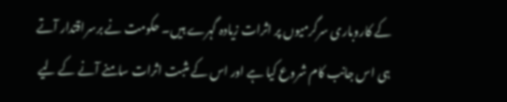کے کاروباری سرگرمیوں پر اثرات زیادہ گہرے ہیں۔ حکومت نے برسراقتدار آتے ہی اس جانب کام شروع کیا ہے اور اس کے مثبت اثرات سامنے آنے کے لیے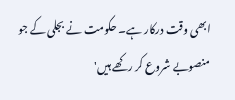ابھی وقت درکار ہے۔ حکومت نے بجلی کے جو منصوبے شروع کر رکھے ہیں'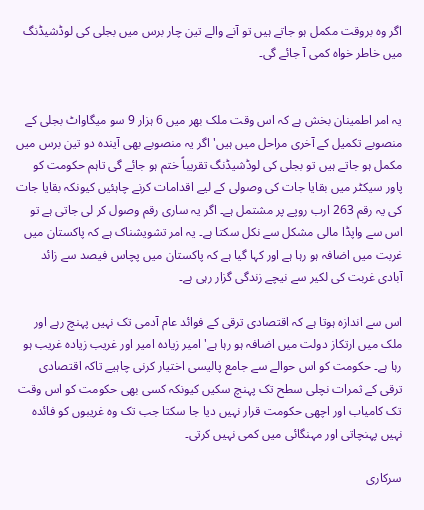اگر وہ بروقت مکمل ہو جاتے ہیں تو آنے والے تین چار برس میں بجلی کی لوڈشیڈنگ میں خاطر خواہ کمی آ جائے گی۔


یہ امر اطمینان بخش ہے کہ اس وقت ملک بھر میں 6 ہزار 9 سو میگاواٹ بجلی کے منصوبے تکمیل کے آخری مراحل میں ہیں' اگر یہ منصوبے بھی آیندہ دو تین برس میں مکمل ہو جاتے ہیں تو بجلی کی لوڈشیڈنگ تقریباً ختم ہو جائے گی تاہم حکومت کو پاور سیکٹر میں بقایا جات کی وصولی کے لیے اقدامات کرنے چاہئیں کیونکہ بقایا جات کی یہ رقم 263 ارب روپے پر مشتمل ہے۔ اگر یہ ساری رقم وصول کر لی جاتی ہے تو اس سے واپڈا مالی مشکل سے نکل سکتا ہے۔ یہ امر تشویشناک ہے کہ پاکستان میں غربت میں اضافہ ہو رہا ہے اور کہا گیا ہے کہ پاکستان میں پچاس فیصد سے زائد آبادی غربت کی لکیر سے نیچے زندگی گزار رہی ہے۔

اس سے اندازہ ہوتا ہے کہ اقتصادی ترقی کے فوائد عام آدمی تک نہیں پہنچ رہے اور ملک میں ارتکاز دولت میں اضافہ ہو رہا ہے' امیر زیادہ امیر اور غریب زیادہ غریب ہو رہا ہے۔ حکومت کو اس حوالے سے جامع پالیسی اختیار کرنی چاہیے تاکہ اقتصادی ترقی کے ثمرات نچلی سطح تک پہنچ سکیں کیونکہ کسی بھی حکومت کو اس وقت تک کامیاب اور اچھی حکومت قرار نہیں دیا جا سکتا جب تک وہ غریبوں کو فائدہ نہیں پہنچاتی اور مہنگائی میں کمی نہیں کرتی۔

سرکاری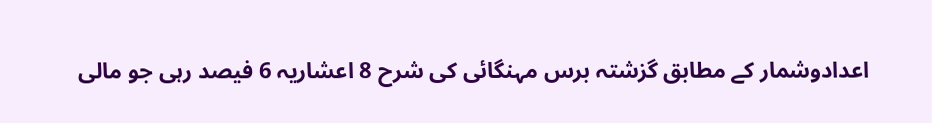اعدادوشمار کے مطابق گزشتہ برس مہنگائی کی شرح 8 اعشاریہ 6 فیصد رہی جو مالی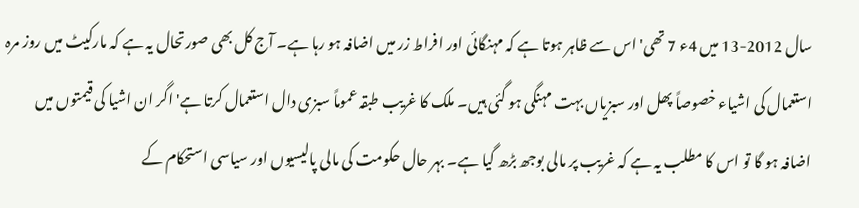سال 2012-13 میں 4ء 7 تھی' اس سے ظاہر ہوتا ہے کہ مہنگائی اور افراط زر میں اضافہ ہو رہا ہے۔ آج کل بھی صورتحال یہ ہے کہ مارکیٹ میں روز مرہ استعمال کی اشیاء خصوصاً پھل اور سبزیاں بہت مہنگی ہو گئی ہیں۔ ملک کا غریب طبقہ عموماً سبزی دال استعمال کرتا ہے' اگر ان اشیا کی قیمتوں میں اضافہ ہو گا تو اس کا مطلب یہ ہے کہ غریب پر مالی بوجھ بڑھ گیا ہے۔ بہر حال حکومت کی مالی پالیسیوں اور سیاسی استحکام کے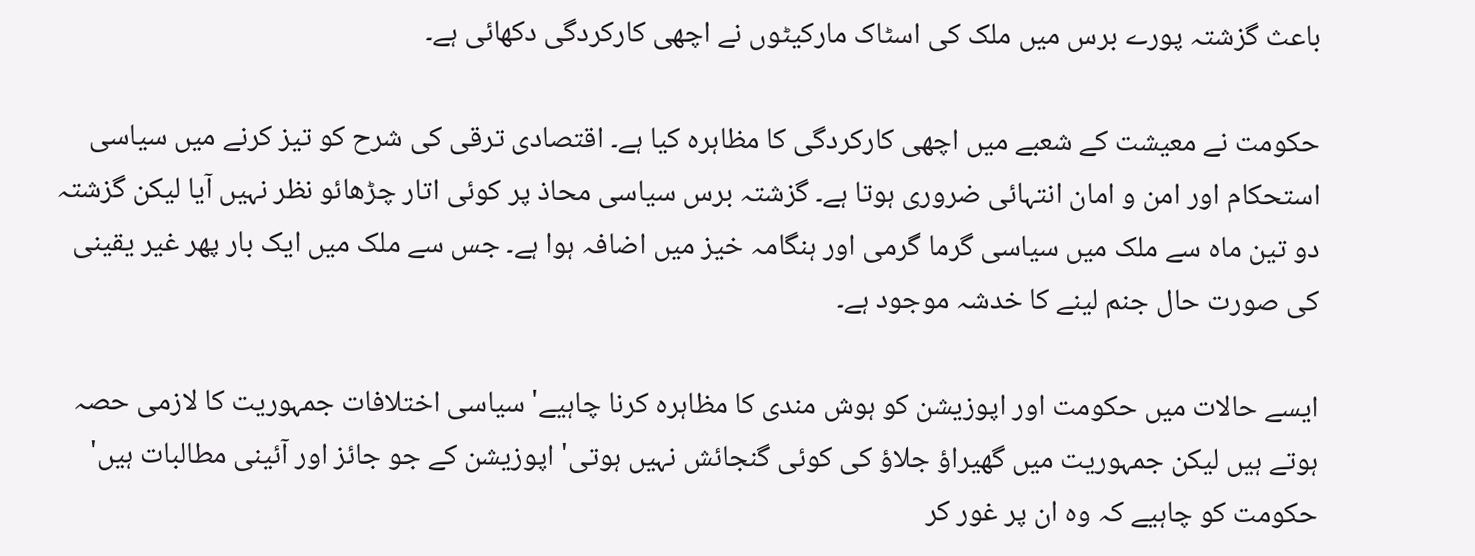باعث گزشتہ پورے برس میں ملک کی اسٹاک مارکیٹوں نے اچھی کارکردگی دکھائی ہے۔

حکومت نے معیشت کے شعبے میں اچھی کارکردگی کا مظاہرہ کیا ہے۔ اقتصادی ترقی کی شرح کو تیز کرنے میں سیاسی استحکام اور امن و امان انتہائی ضروری ہوتا ہے۔ گزشتہ برس سیاسی محاذ پر کوئی اتار چڑھائو نظر نہیں آیا لیکن گزشتہ دو تین ماہ سے ملک میں سیاسی گرما گرمی اور ہنگامہ خیز میں اضافہ ہوا ہے۔ جس سے ملک میں ایک بار پھر غیر یقینی کی صورت حال جنم لینے کا خدشہ موجود ہے۔

ایسے حالات میں حکومت اور اپوزیشن کو ہوش مندی کا مظاہرہ کرنا چاہیے' سیاسی اختلافات جمہوریت کا لازمی حصہ ہوتے ہیں لیکن جمہوریت میں گھیراؤ جلاؤ کی کوئی گنجائش نہیں ہوتی' اپوزیشن کے جو جائز اور آئینی مطالبات ہیں' حکومت کو چاہیے کہ وہ ان پر غور کر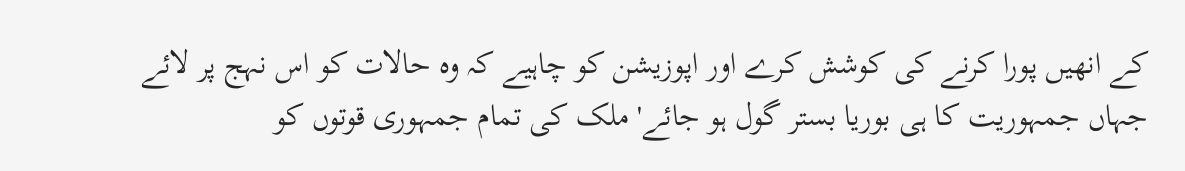کے انھیں پورا کرنے کی کوشش کرے اور اپوزیشن کو چاہیے کہ وہ حالات کو اس نہج پر لائے جہاں جمہوریت کا ہی بوریا بستر گول ہو جائے' ملک کی تمام جمہوری قوتوں کو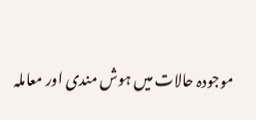موجودہ حالات میں ہوش مندی اور معاملہ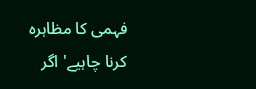فہمی کا مظاہرہ کرنا چاہیے' اگر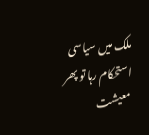ملک میں سیاسی استحکام رہا تو پھر معیشت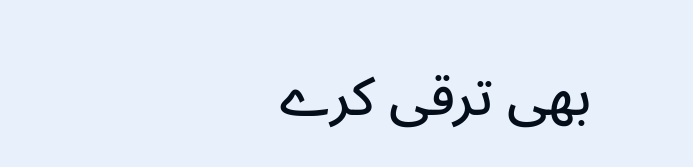بھی ترقی کرے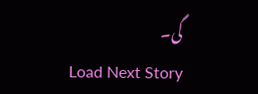گی۔
Load Next Story